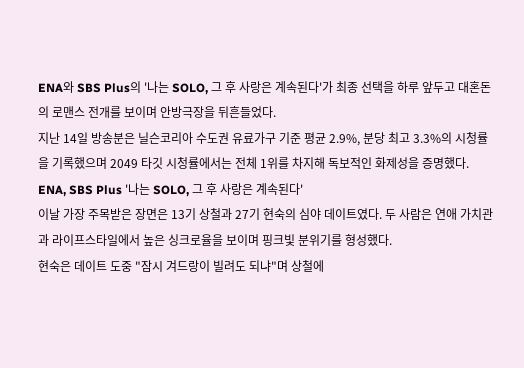ENA와 SBS Plus의 '나는 SOLO, 그 후 사랑은 계속된다'가 최종 선택을 하루 앞두고 대혼돈의 로맨스 전개를 보이며 안방극장을 뒤흔들었다.
지난 14일 방송분은 닐슨코리아 수도권 유료가구 기준 평균 2.9%, 분당 최고 3.3%의 시청률을 기록했으며 2049 타깃 시청률에서는 전체 1위를 차지해 독보적인 화제성을 증명했다.
ENA, SBS Plus '나는 SOLO, 그 후 사랑은 계속된다'
이날 가장 주목받은 장면은 13기 상철과 27기 현숙의 심야 데이트였다. 두 사람은 연애 가치관과 라이프스타일에서 높은 싱크로율을 보이며 핑크빛 분위기를 형성했다.
현숙은 데이트 도중 "잠시 겨드랑이 빌려도 되냐"며 상철에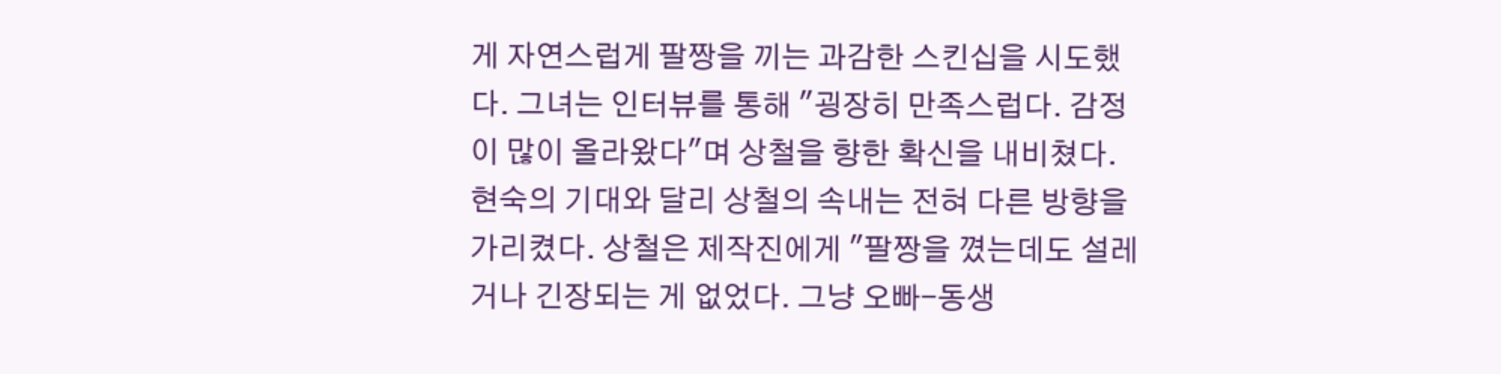게 자연스럽게 팔짱을 끼는 과감한 스킨십을 시도했다. 그녀는 인터뷰를 통해 "굉장히 만족스럽다. 감정이 많이 올라왔다"며 상철을 향한 확신을 내비쳤다.
현숙의 기대와 달리 상철의 속내는 전혀 다른 방향을 가리켰다. 상철은 제작진에게 "팔짱을 꼈는데도 설레거나 긴장되는 게 없었다. 그냥 오빠-동생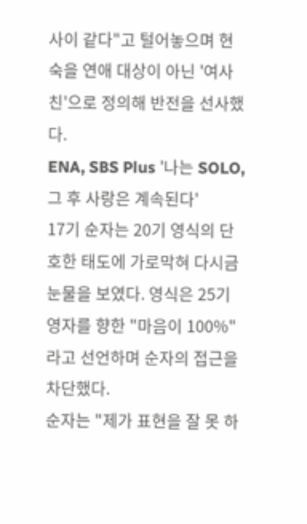사이 같다"고 털어놓으며 현숙을 연애 대상이 아닌 '여사친'으로 정의해 반전을 선사했다.
ENA, SBS Plus '나는 SOLO, 그 후 사랑은 계속된다'
17기 순자는 20기 영식의 단호한 태도에 가로막혀 다시금 눈물을 보였다. 영식은 25기 영자를 향한 "마음이 100%"라고 선언하며 순자의 접근을 차단했다.
순자는 "제가 표현을 잘 못 하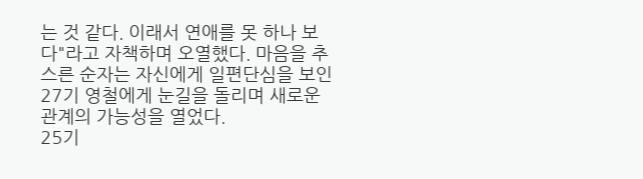는 것 같다. 이래서 연애를 못 하나 보다"라고 자책하며 오열했다. 마음을 추스른 순자는 자신에게 일편단심을 보인 27기 영철에게 눈길을 돌리며 새로운 관계의 가능성을 열었다.
25기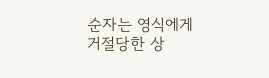순자는 영식에게 거절당한 상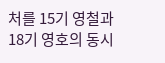처를 15기 영철과 18기 영호의 동시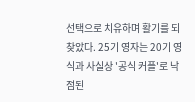선택으로 치유하며 활기를 되찾았다. 25기 영자는 20기 영식과 사실상 '공식 커플'로 낙점된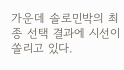가운데 솔로민박의 최종 선택 결과에 시선이 쏠리고 있다.